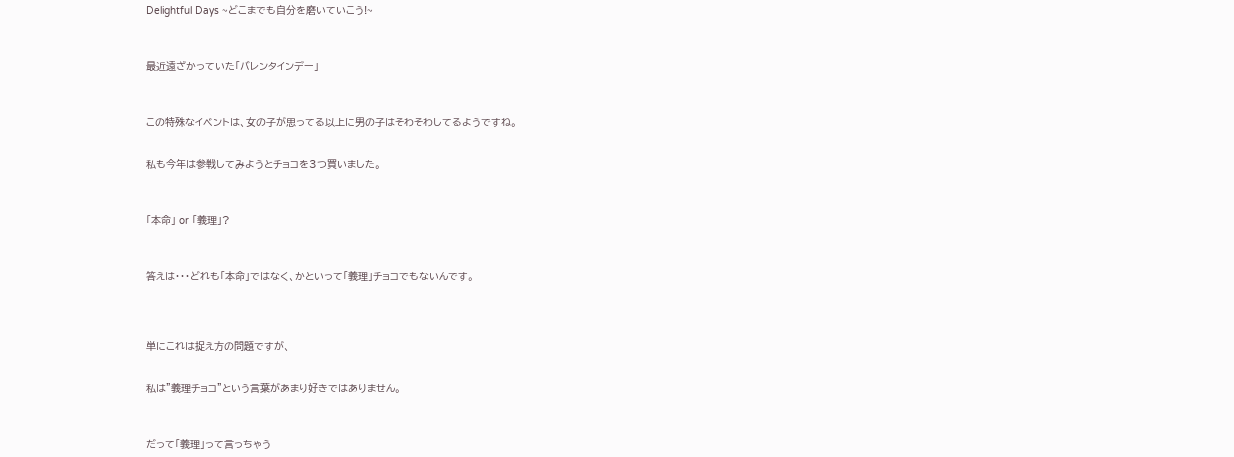Delightful Days ~どこまでも自分を磨いていこう!~



最近遠ざかっていた「バレンタインデー」



この特殊なイベントは、女の子が思ってる以上に男の子はそわそわしてるようですね。


私も今年は参戦してみようとチョコを3つ買いました。



「本命」 or 「義理」?



答えは・・・どれも「本命」ではなく、かといって「義理」チョコでもないんです。




単にこれは捉え方の問題ですが、


私は”義理チョコ”という言葉があまり好きではありません。



だって「義理」って言っちゃう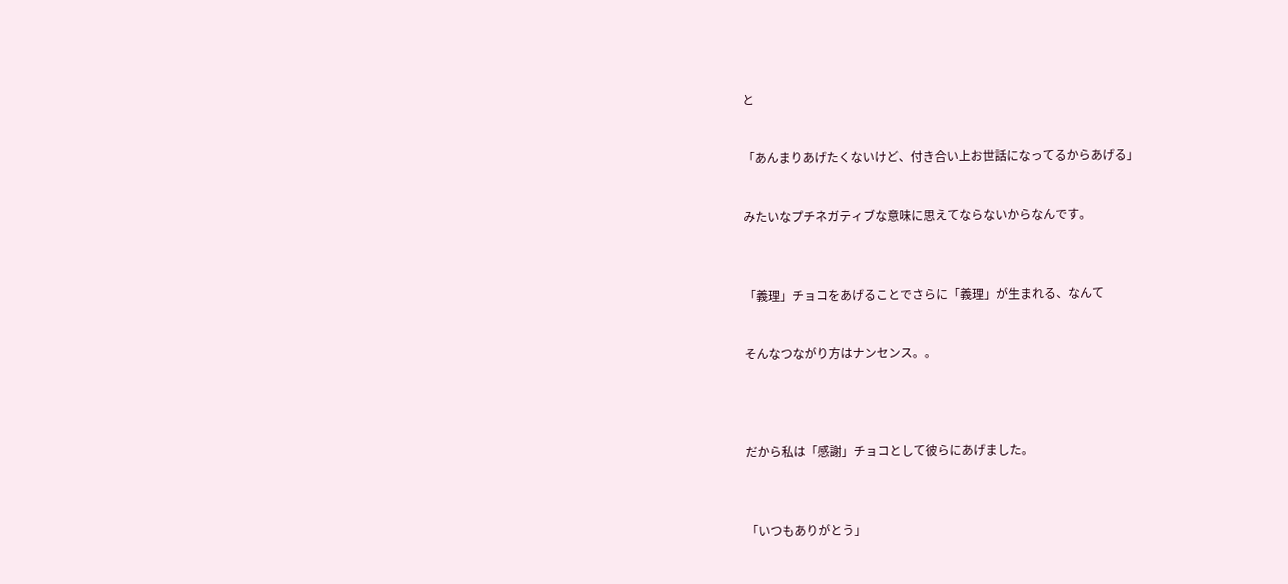と


「あんまりあげたくないけど、付き合い上お世話になってるからあげる」


みたいなプチネガティブな意味に思えてならないからなんです。



「義理」チョコをあげることでさらに「義理」が生まれる、なんて


そんなつながり方はナンセンス。。




だから私は「感謝」チョコとして彼らにあげました。



「いつもありがとう」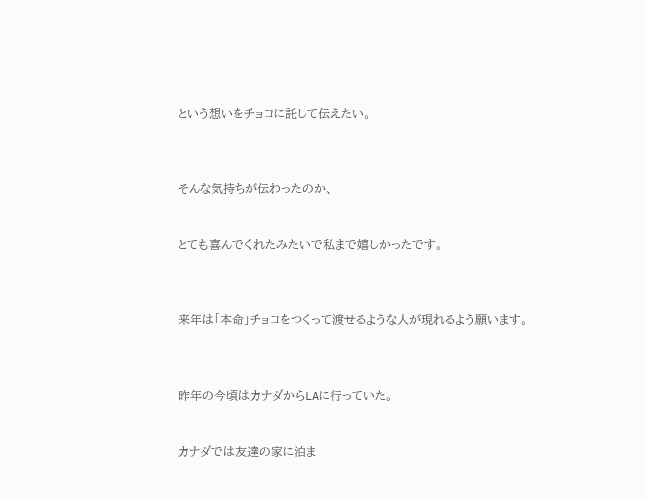という想いをチョコに託して伝えたい。



そんな気持ちが伝わったのか、


とても喜んでくれたみたいで私まで嬉しかったです。



来年は「本命」チョコをつくって渡せるような人が現れるよう願います。



昨年の今頃はカナダからLAに行っていた。


カナダでは友達の家に泊ま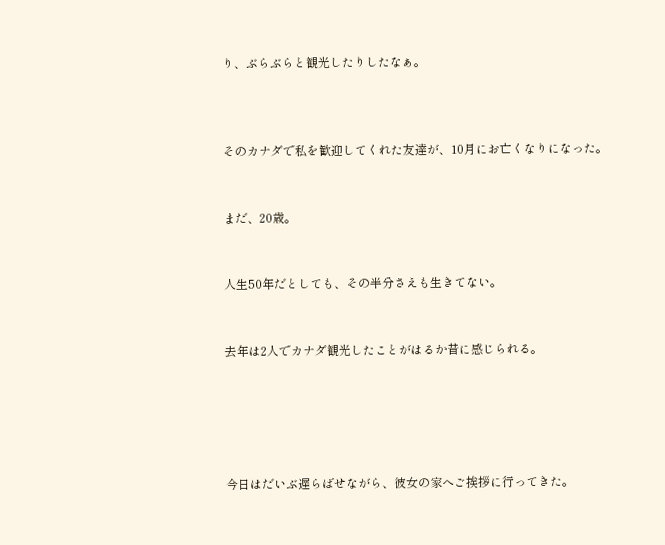り、ぶらぶらと観光したりしたなぁ。



そのカナダで私を歓迎してくれた友達が、10月にお亡くなりになった。


まだ、20歳。


人生50年だとしても、その半分さえも生きてない。


去年は2人でカナダ観光したことがはるか昔に感じられる。





今日はだいぶ遅らばせながら、彼女の家へご挨拶に行ってきた。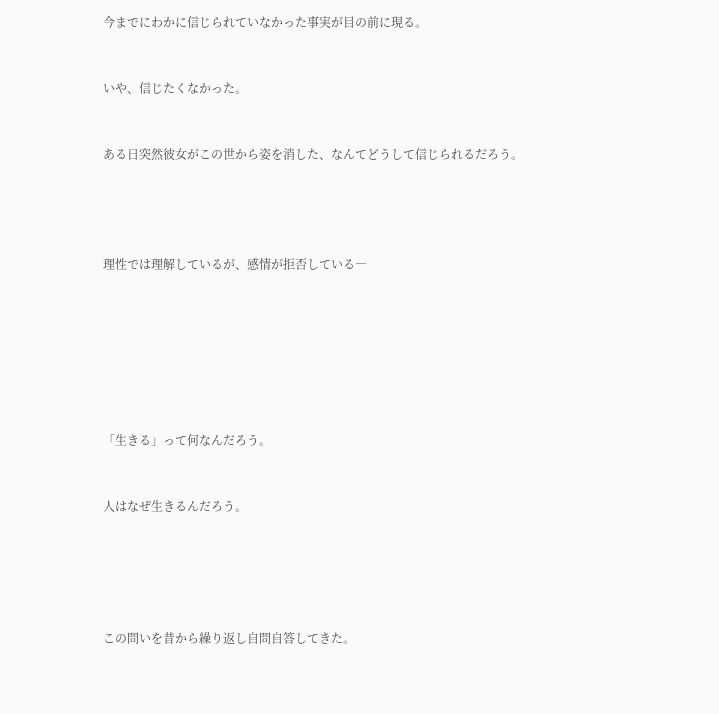今までにわかに信じられていなかった事実が目の前に現る。


いや、信じたくなかった。


ある日突然彼女がこの世から姿を消した、なんてどうして信じられるだろう。




理性では理解しているが、感情が拒否している―







「生きる」って何なんだろう。


人はなぜ生きるんだろう。





この問いを昔から繰り返し自問自答してきた。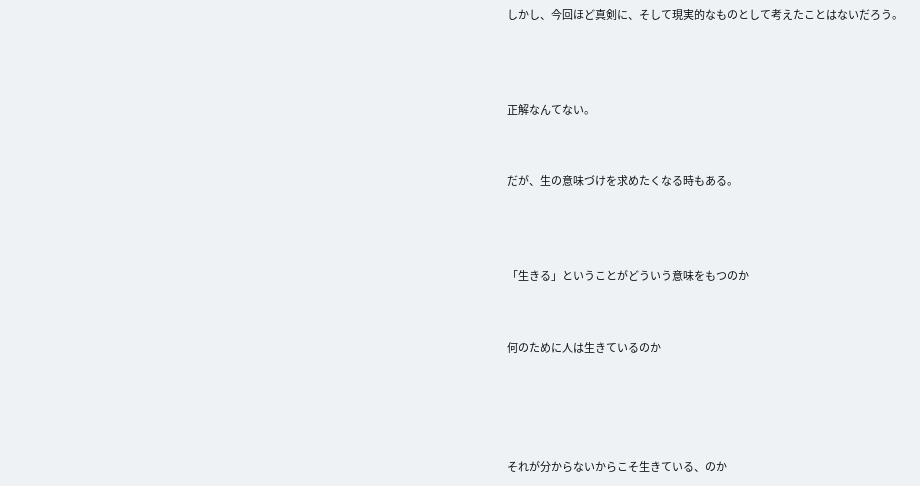しかし、今回ほど真剣に、そして現実的なものとして考えたことはないだろう。



正解なんてない。


だが、生の意味づけを求めたくなる時もある。



「生きる」ということがどういう意味をもつのか


何のために人は生きているのか




それが分からないからこそ生きている、のか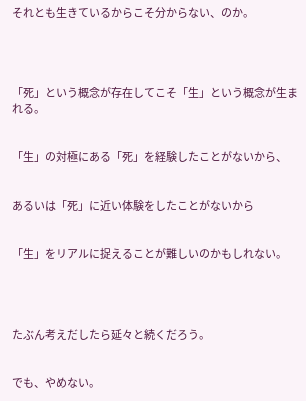それとも生きているからこそ分からない、のか。




「死」という概念が存在してこそ「生」という概念が生まれる。


「生」の対極にある「死」を経験したことがないから、


あるいは「死」に近い体験をしたことがないから


「生」をリアルに捉えることが難しいのかもしれない。




たぶん考えだしたら延々と続くだろう。


でも、やめない。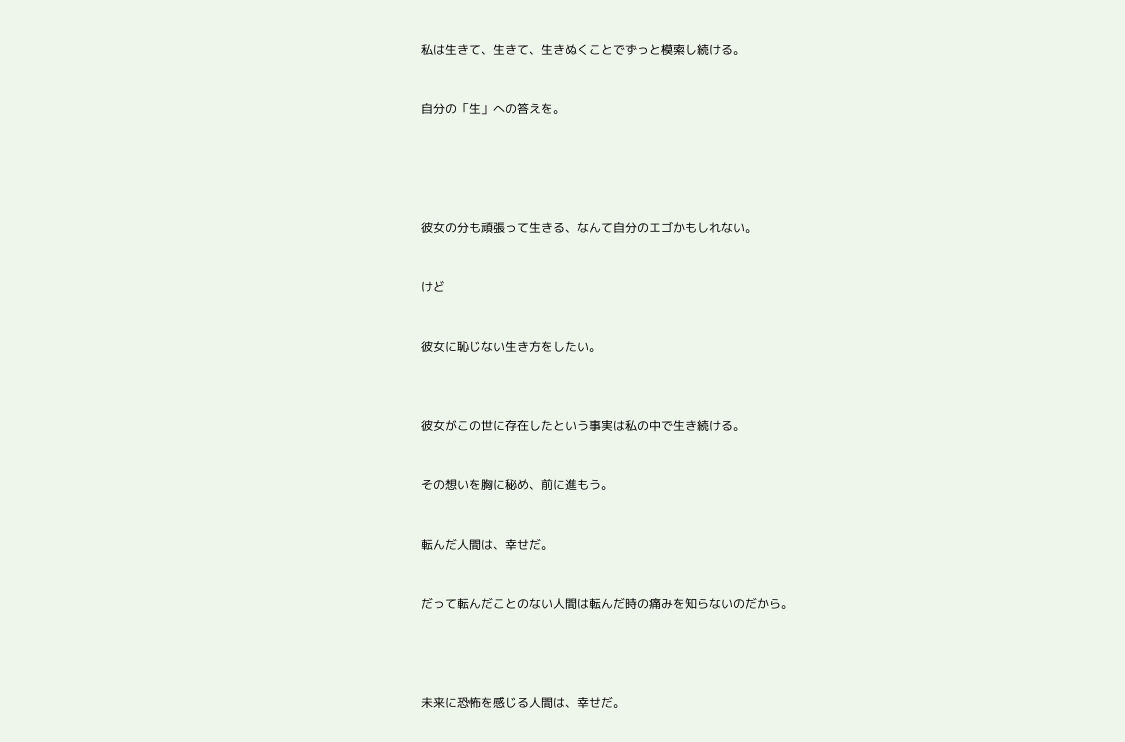私は生きて、生きて、生きぬくことでずっと模索し続ける。


自分の「生」への答えを。





彼女の分も頑張って生きる、なんて自分のエゴかもしれない。


けど


彼女に恥じない生き方をしたい。



彼女がこの世に存在したという事実は私の中で生き続ける。


その想いを胸に秘め、前に進もう。


転んだ人間は、幸せだ。


だって転んだことのない人間は転んだ時の痛みを知らないのだから。




未来に恐怖を感じる人間は、幸せだ。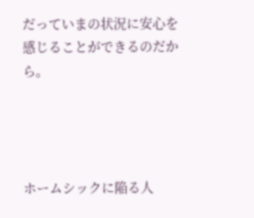だっていまの状況に安心を感じることができるのだから。




ホームシックに陥る人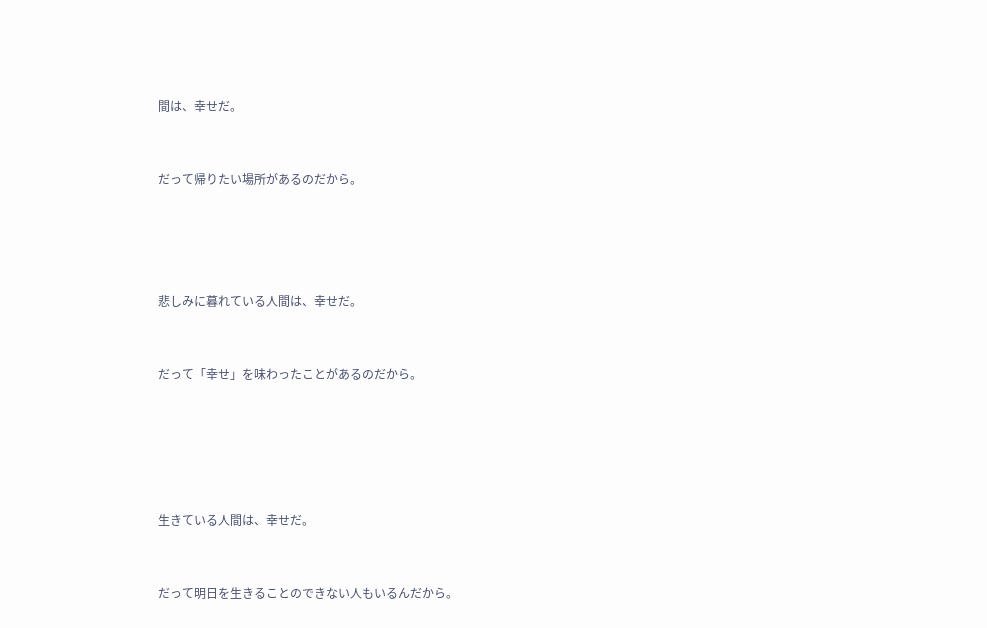間は、幸せだ。


だって帰りたい場所があるのだから。




悲しみに暮れている人間は、幸せだ。


だって「幸せ」を味わったことがあるのだから。





生きている人間は、幸せだ。


だって明日を生きることのできない人もいるんだから。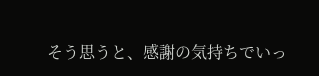そう思うと、感謝の気持ちでいっ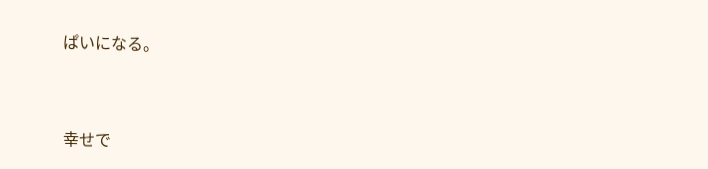ぱいになる。


幸せで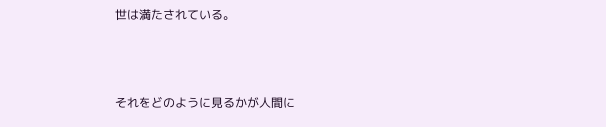世は満たされている。



それをどのように見るかが人間に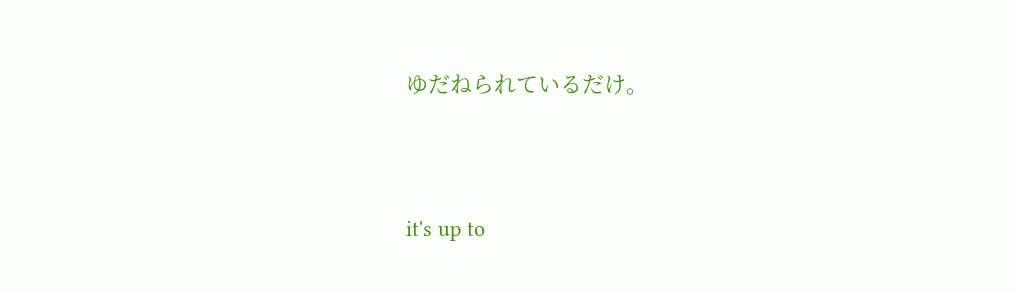ゆだねられているだけ。



it's up to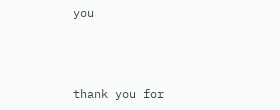you



thank you for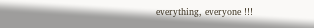everything, everyone !!!